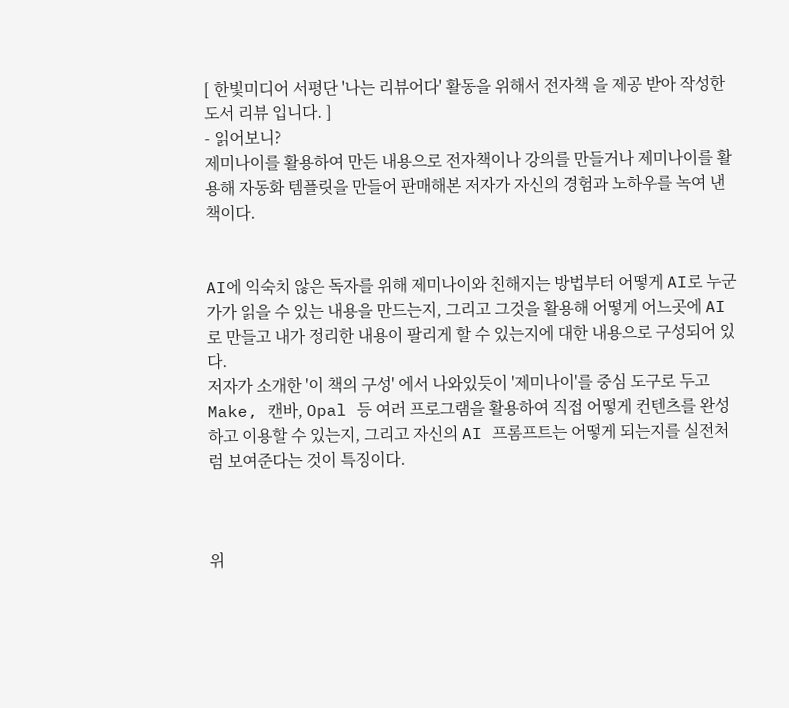[ 한빛미디어 서평단 '나는 리뷰어다' 활동을 위해서 전자책 을 제공 받아 작성한 도서 리뷰 입니다. ]
- 읽어보니?
제미나이를 활용하여 만든 내용으로 전자책이나 강의를 만들거나 제미나이를 활용해 자동화 템플릿을 만들어 판매해본 저자가 자신의 경험과 노하우를 녹여 낸 책이다.


AI에 익숙치 않은 독자를 위해 제미나이와 친해지는 방법부터 어떻게 AI로 누군가가 읽을 수 있는 내용을 만드는지, 그리고 그것을 활용해 어떻게 어느곳에 AI로 만들고 내가 정리한 내용이 팔리게 할 수 있는지에 대한 내용으로 구성되어 있다.
저자가 소개한 '이 책의 구성' 에서 나와있듯이 '제미나이'를 중심 도구로 두고 Make, 캔바, Opal 등 여러 프로그램을 활용하여 직접 어떻게 컨텐츠를 완성하고 이용할 수 있는지, 그리고 자신의 AI 프롬프트는 어떻게 되는지를 실전처럼 보여준다는 것이 특징이다.



위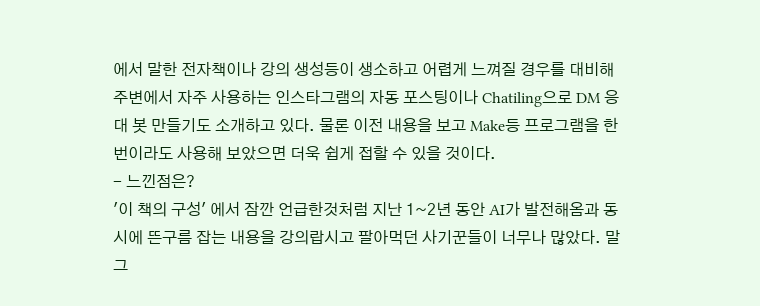에서 말한 전자책이나 강의 생성등이 생소하고 어렵게 느껴질 경우를 대비해 주변에서 자주 사용하는 인스타그램의 자동 포스팅이나 Chatiling으로 DM 응대 봇 만들기도 소개하고 있다. 물론 이전 내용을 보고 Make등 프로그램을 한 번이라도 사용해 보았으면 더욱 쉽게 접할 수 있을 것이다.
- 느낀점은?
'이 책의 구성' 에서 잠깐 언급한것처럼 지난 1~2년 동안 AI가 발전해옴과 동시에 뜬구름 잡는 내용을 강의랍시고 팔아먹던 사기꾼들이 너무나 많았다. 말 그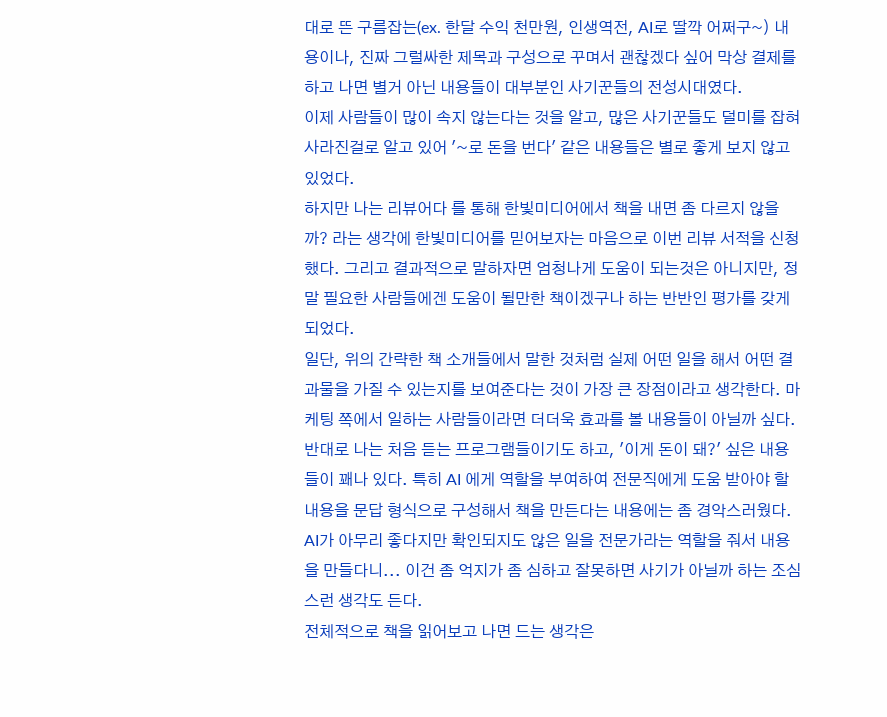대로 뜬 구름잡는(ex. 한달 수익 천만원, 인생역전, AI로 딸깍 어쩌구~) 내용이나, 진짜 그럴싸한 제목과 구성으로 꾸며서 괜찮겠다 싶어 막상 결제를 하고 나면 별거 아닌 내용들이 대부분인 사기꾼들의 전성시대였다.
이제 사람들이 많이 속지 않는다는 것을 알고, 많은 사기꾼들도 덜미를 잡혀 사라진걸로 알고 있어 '~로 돈을 번다' 같은 내용들은 별로 좋게 보지 않고 있었다.
하지만 나는 리뷰어다 를 통해 한빛미디어에서 책을 내면 좀 다르지 않을까? 라는 생각에 한빛미디어를 믿어보자는 마음으로 이번 리뷰 서적을 신청했다. 그리고 결과적으로 말하자면 엄청나게 도움이 되는것은 아니지만, 정말 필요한 사람들에겐 도움이 될만한 책이겠구나 하는 반반인 평가를 갖게 되었다.
일단, 위의 간략한 책 소개들에서 말한 것처럼 실제 어떤 일을 해서 어떤 결과물을 가질 수 있는지를 보여준다는 것이 가장 큰 장점이라고 생각한다. 마케팅 쪽에서 일하는 사람들이라면 더더욱 효과를 볼 내용들이 아닐까 싶다.
반대로 나는 처음 듣는 프로그램들이기도 하고, '이게 돈이 돼?' 싶은 내용들이 꽤나 있다. 특히 AI 에게 역할을 부여하여 전문직에게 도움 받아야 할 내용을 문답 형식으로 구성해서 책을 만든다는 내용에는 좀 경악스러웠다. AI가 아무리 좋다지만 확인되지도 않은 일을 전문가라는 역할을 줘서 내용을 만들다니... 이건 좀 억지가 좀 심하고 잘못하면 사기가 아닐까 하는 조심스런 생각도 든다.
전체적으로 책을 읽어보고 나면 드는 생각은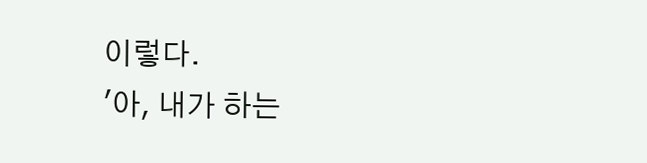이렇다.
'아, 내가 하는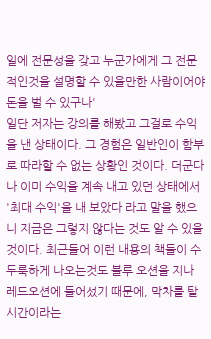일에 전문성을 갖고 누군가에게 그 전문적인것을 설명할 수 있을만한 사람이어야 돈을 벌 수 있구나'
일단 저자는 강의를 해봤고 그걸로 수익을 낸 상태이다. 그 경험은 일반인이 함부로 따라할 수 없는 상황인 것이다. 더군다나 이미 수익을 계속 내고 있던 상태에서 '최대 수익'을 내 보았다 라고 말을 했으니 지금은 그렇지 않다는 것도 알 수 있을 것이다. 최근들어 이런 내용의 책들이 수두룩하게 나오는것도 블루 오션을 지나 레드오션에 들어섰기 때문에, 막차를 탈 시간이라는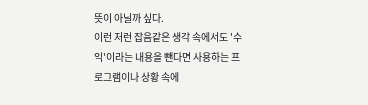뜻이 아닐까 싶다.
이런 저런 잡음같은 생각 속에서도 '수익'이라는 내용을 뺀다면 사용하는 프로그램이나 상황 속에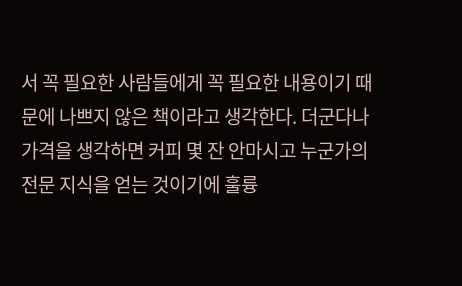서 꼭 필요한 사람들에게 꼭 필요한 내용이기 때문에 나쁘지 않은 책이라고 생각한다. 더군다나 가격을 생각하면 커피 몇 잔 안마시고 누군가의 전문 지식을 얻는 것이기에 훌륭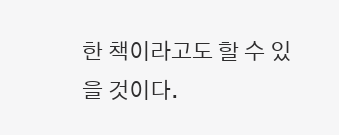한 책이라고도 할 수 있을 것이다.